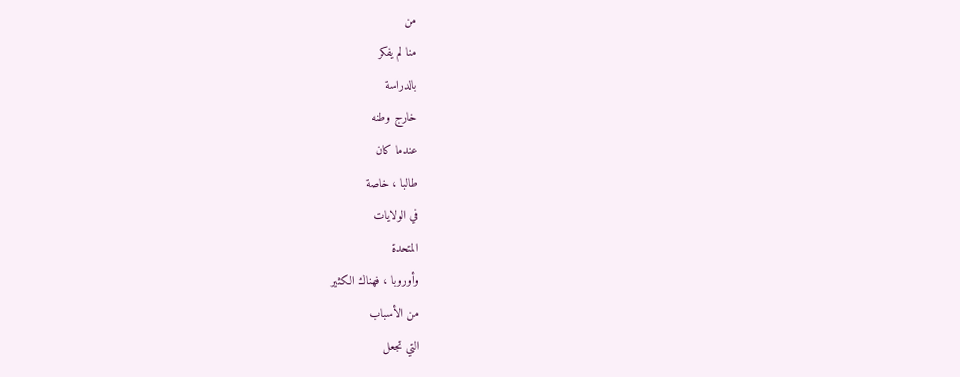من
منا لم يفكر
بالدراسة
خارج وطنه
عندما كان
طالبا ، خاصة
في الولايات
المتحدة
وأوروبا ، فهناك الكثير
من الأسباب
التي تجعل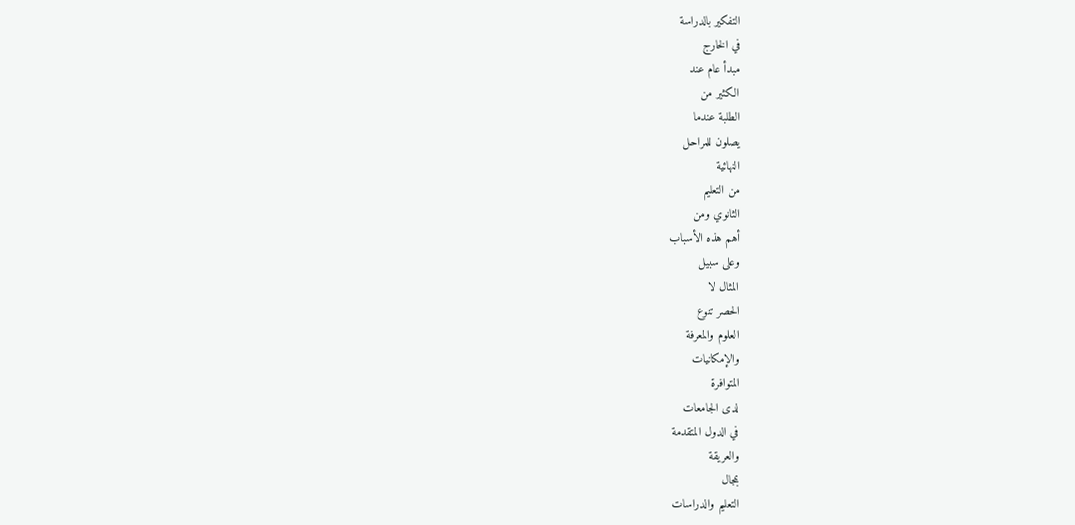التفكير بالدراسة
في الخارج
مبدأ عام عند
الكثير من
الطلبة عندما
يصلون للمراحل
النهائية
من التعليم
الثانوي ومن
أهم هذه الأسباب
وعلى سبيل
المثال لا
الحصر تنوع
العلوم والمعرفة
والإمكانيات
المتوافرة
لدى الجامعات
في الدول المتقدمة
والعريقة
بمجال
التعليم والدراسات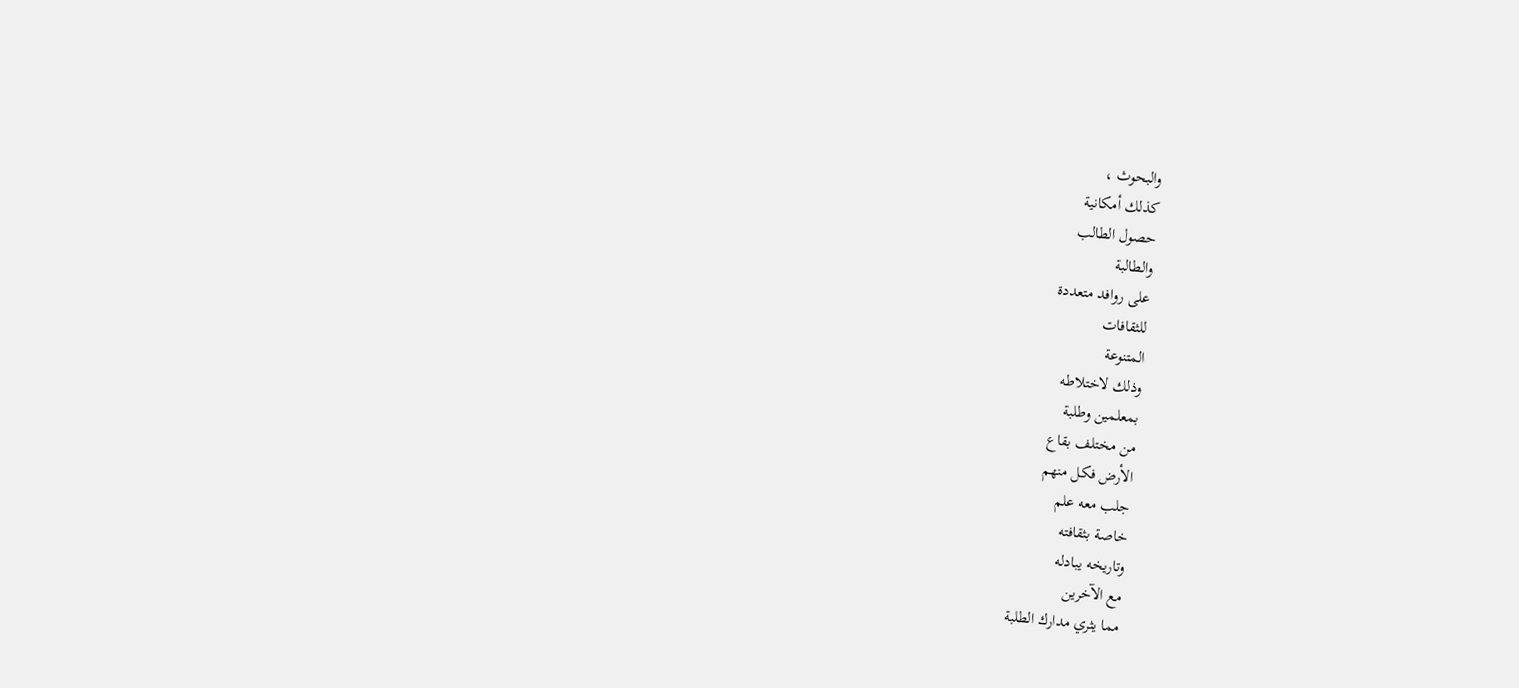والبحوث ،
كذلك أمكانية
حصول الطالب
والطالبة
على روافد متعددة
للثقافات
المتنوعة
وذلك لاختلاطه
بمعلمين وطلبة
من مختلف بقاع
الأرض فكل منهم
جلب معه علم
خاصة بثقافته
وتاريخه يبادله
مع الآخرين
مما يثري مدارك الطلبة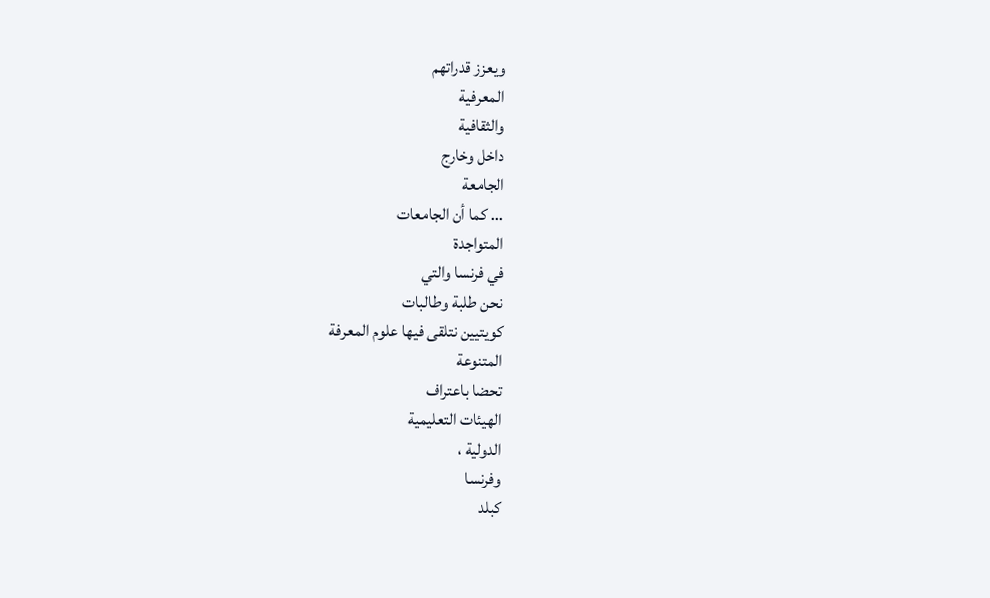ويعزز قدراتهم
المعرفية
والثقافية
داخل وخارج
الجامعة
... كما أن الجامعات
المتواجدة
في فرنسا والتي
نحن طلبة وطالبات
كويتيين نتلقى فيها علوم المعرفة
المتنوعة
تحضا باعتراف
الهيئات التعليمية
الدولية ،
وفرنسا
كبلد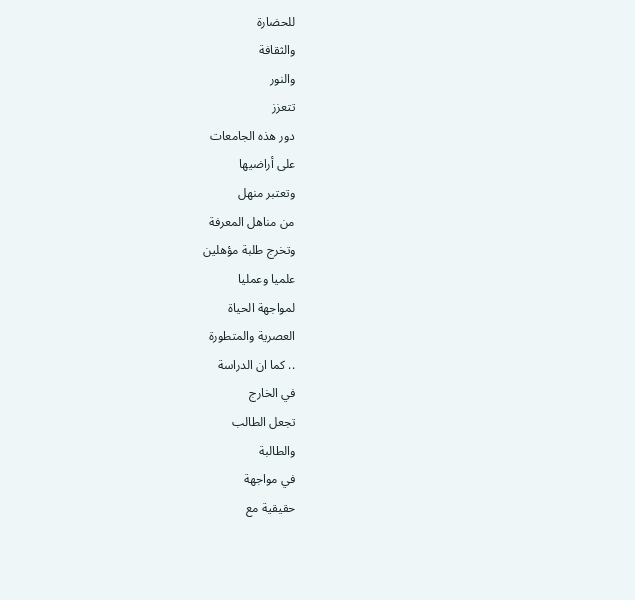للحضارة
والثقافة
والنور
تتعزز
دور هذه الجامعات
على أراضيها
وتعتبر منهل
من مناهل المعرفة
وتخرج طلبة مؤهلين
علميا وعمليا
لمواجهة الحياة
العصرية والمتطورة
.. كما ان الدراسة
في الخارج
تجعل الطالب
والطالبة
في مواجهة
حقيقية مع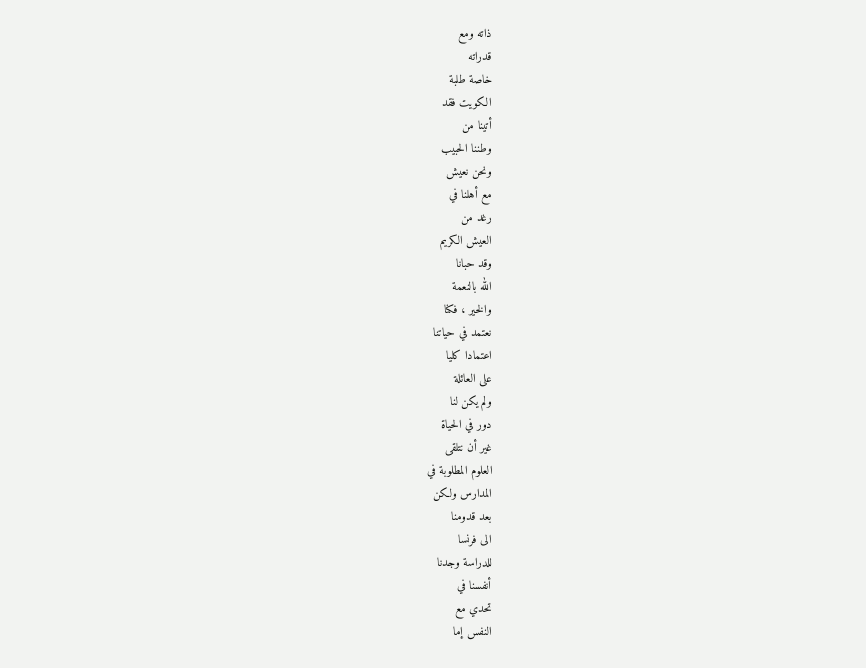ذاته ومع
قدراته
خاصة طلبة
الكويت فقد
أتينا من
وطننا الحبيب
ونحن نعيش
مع أهلنا في
رغد من
العيش الكريم
وقد حبانا
الله بالنعمة
والخير ، فكنا
نعتمد في حياتنا
اعتمادا كليا
على العائلة
ولم يكن لنا
دور في الحياة
غير أن نتلقى
العلوم المطلوبة في
المدارس ولكن
بعد قدومنا
الى فرنسا
للدراسة وجدنا
أنفسنا في
تحدي مع
النفس إما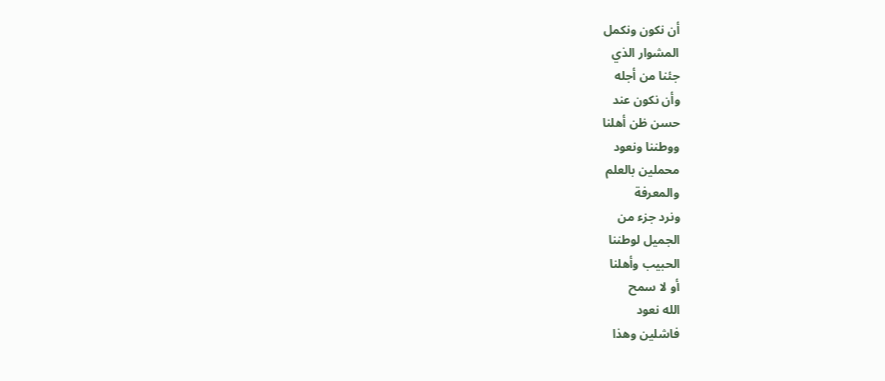أن نكون ونكمل
المشوار الذي
جئنا من أجله
وأن نكون عند
حسن ظن أهلنا
ووطننا ونعود
محملين بالعلم
والمعرفة
ونرد جزء من
الجميل لوطننا
الحبيب وأهلنا
أو لا سمح
الله نعود
فاشلين وهذا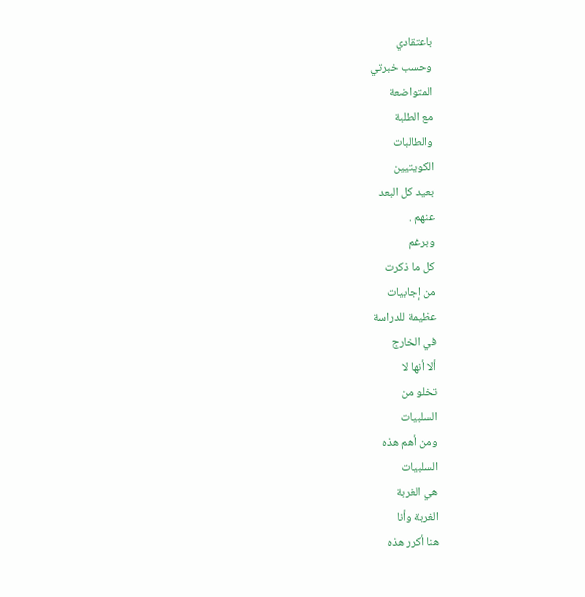باعتقادي
وحسب خبرتي
المتواضعة
مع الطلبة
والطالبات
الكويتيين
بعيد كل البعد
عنهم .
وبرغم
كل ما ذكرت
من إجابيات
عظيمة للدراسة
في الخارج
ألا أنها لا
تخلو من
السلبيات
ومن أهم هذه
السلبيات
هي الغربة
الغربة وأنا
هنا أكرر هذه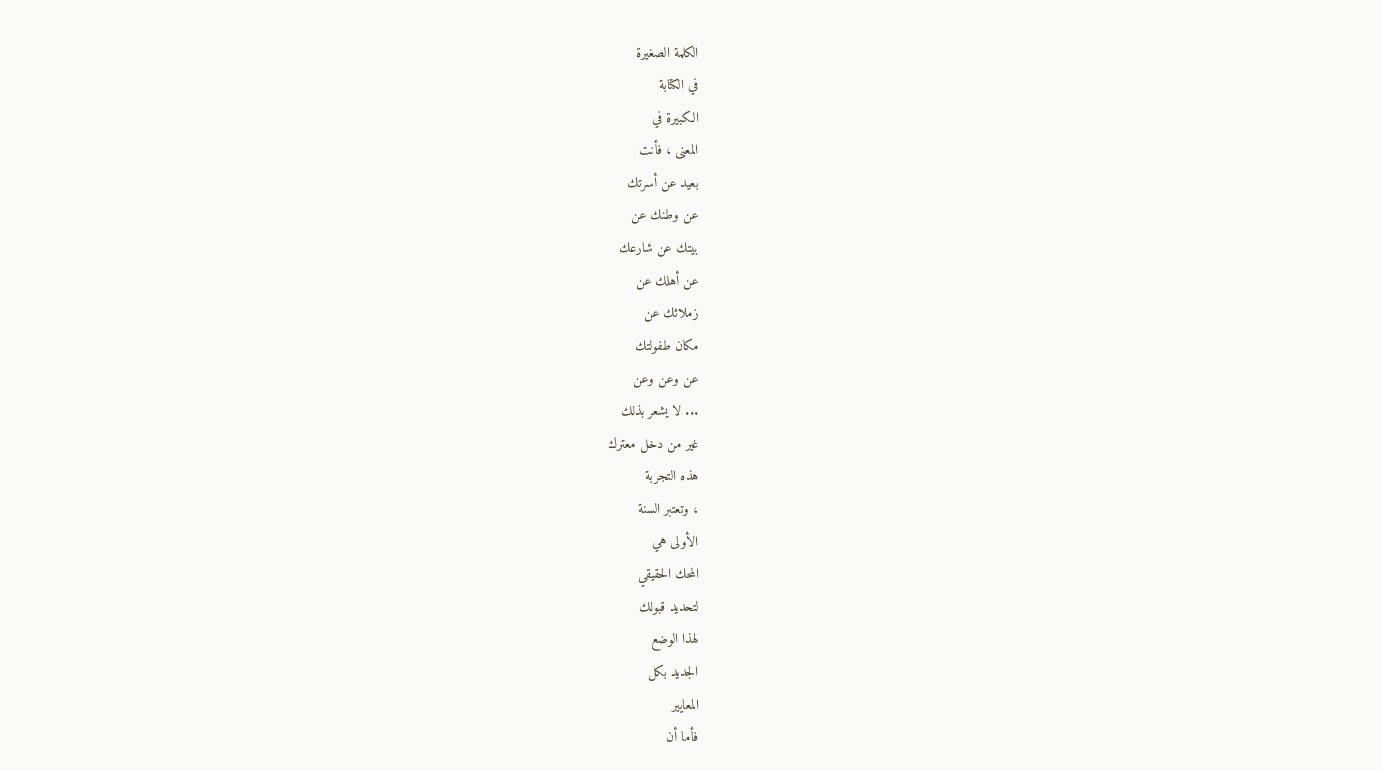الكلمة الصغيرة
في الكتابة
الكبيرة في
المعنى ، فأنت
بعيد عن أسرتك
عن وطنك عن
بيتك عن شارعك
عن أهلك عن
زملائك عن
مكان طفولتك
عن وعن وعن
... لا يشعر بذلك
غير من دخل معترك
هذه التجربة
، وتعتبر السنة
الأولى هي
المحك الحقيقي
لتحديد قبولك
لهذا الوضع
الجديد بكل
المعايير
فأما أن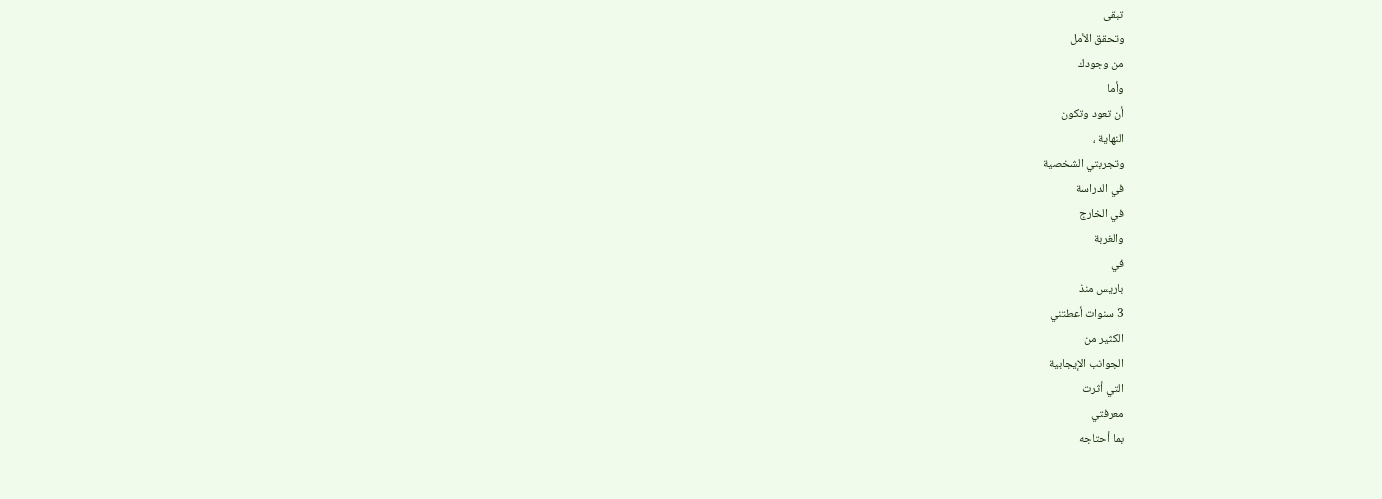تبقى
وتحقق الأمل
من وجودك
وأما
أن تعود وتكون
النهاية ،
وتجربتي الشخصية
في الدراسة
في الخارج
والغربة
في
باريس منذ
3 سنوات أعطتني
الكثير من
الجوانب الإيجابية
التي أثرت
معرفتي
بما أحتاجه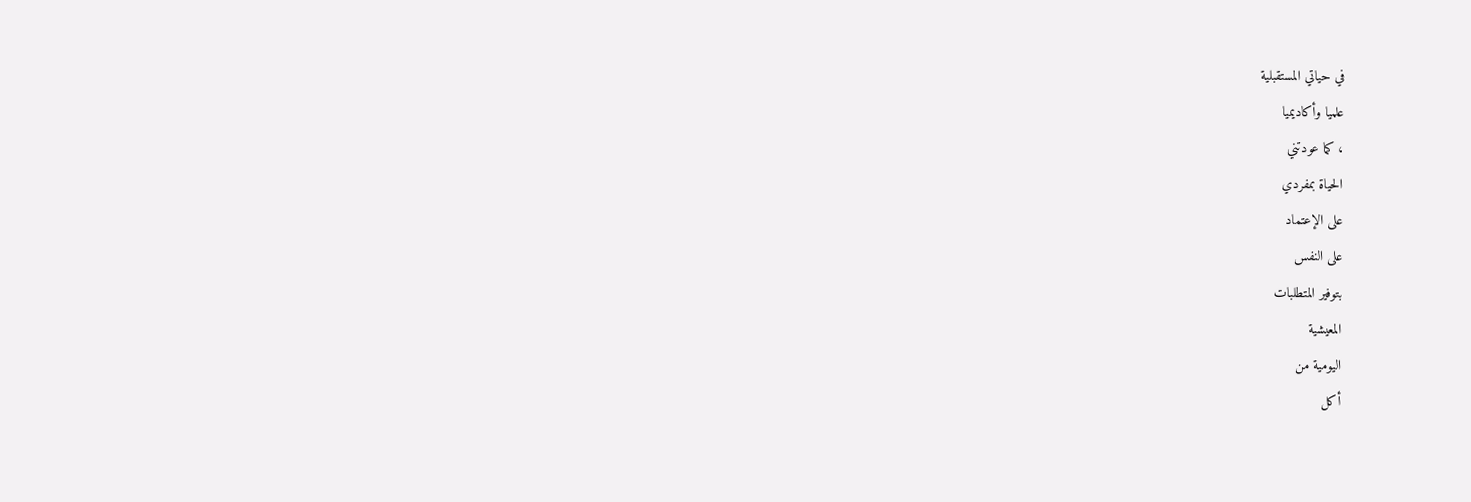في حياتي المستقبلية
علميا وأكاديميا
، كما عودتني
الحياة بمفردي
على الإعتماد
على النفس
بتوفير المتطلبات
المعيشية
اليومية من
أكل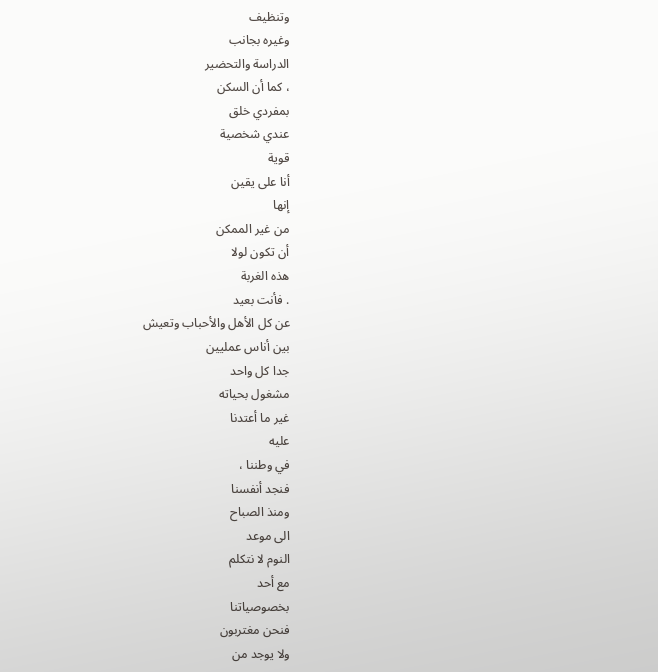وتنظيف
وغيره بجانب
الدراسة والتحضير
، كما أن السكن
بمفردي خلق
عندي شخصية
قوية
أنا على يقين
إنها
من غير الممكن
أن تكون لولا
هذه الغربة
. فأنت بعيد
عن كل الأهل والأحباب وتعيش
بين أناس عمليين
جدا كل واحد
مشغول بحياته
غير ما أعتدنا
عليه
في وطننا ،
فنجد أنفسنا
ومنذ الصباح
الى موعد
النوم لا نتكلم
مع أحد
بخصوصياتنا
فنحن مغتربون
ولا يوجد من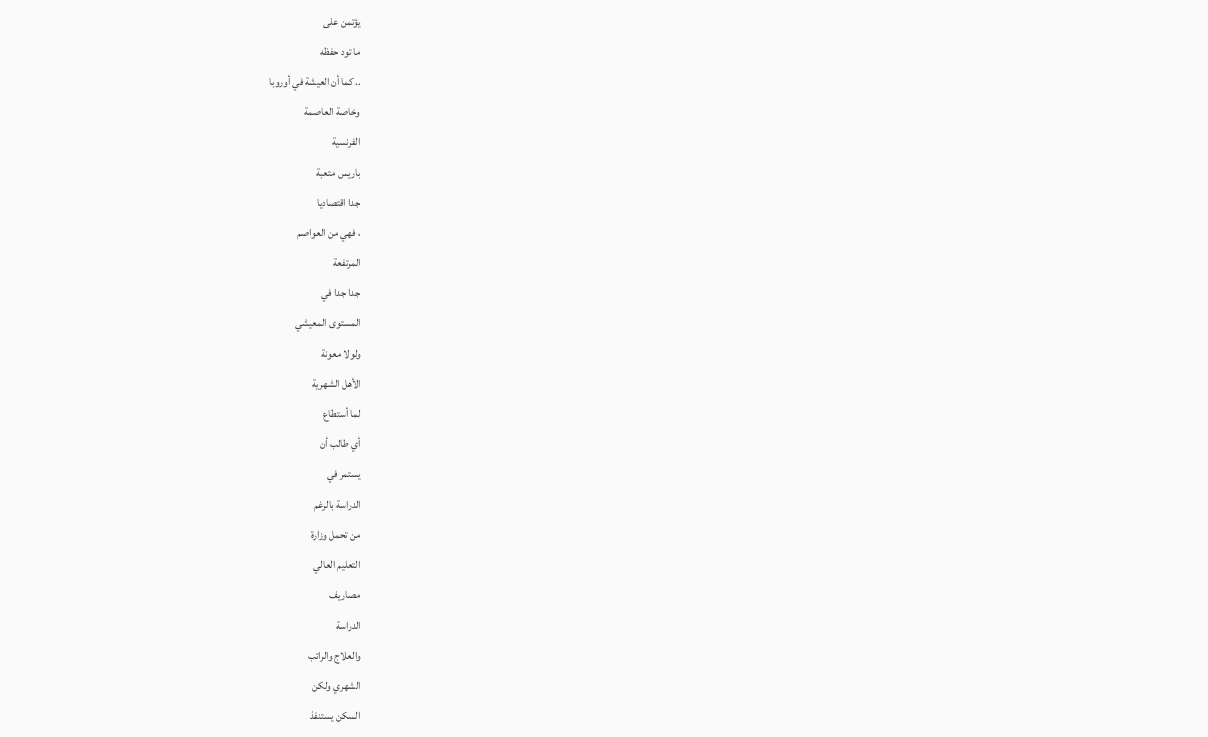يؤتمن على
ما تود حفظه
.. كما أن العيشة في أوروبا
وخاصة العاصمة
الفرنسية
باريس متعبة
جدا اقتصاديا
، فهي من العواصم
المرتفعة
جدا جدا في
المستوى المعيشي
ولولا معونة
الأهل الشهرية
لما أستطاع
أي طالب أن
يستمر في
الدراسة بالرغم
من تحمل وزارة
التعليم العالي
مصاريف
الدراسة
والعلاج والراتب
الشهري ولكن
السكن يستنفذ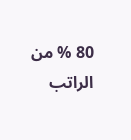80 % من الراتب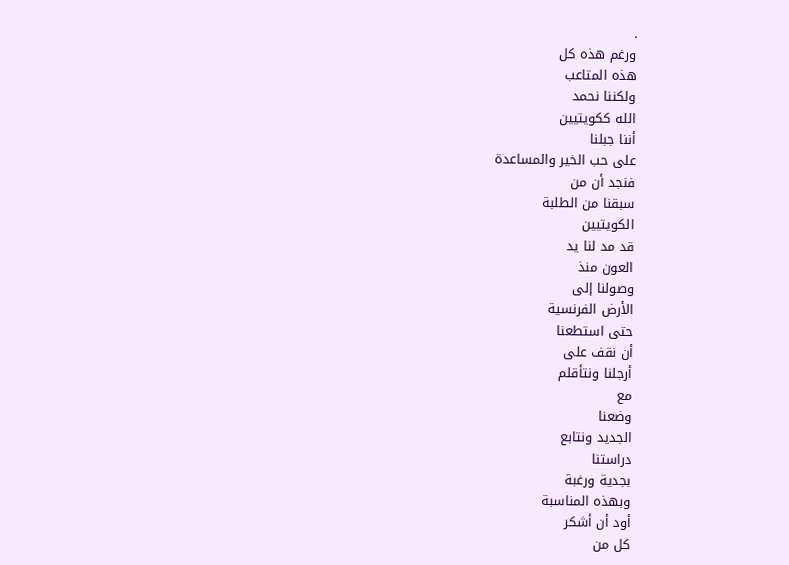.
ورغم هذه كل
هذه المتاعب
ولكننا نحمد
الله ككويتيين
أننا جبلنا
على حب الخير والمساعدة
فنجد أن من
سبقنا من الطلبة
الكويتيين
قد مد لنا يد
العون منذ
وصولنا إلى
الأرض الفرنسية
حتى استطعنا
أن نقف على
أرجلنا ونتأقلم
مع
وضعنا
الجديد ونتابع
دراستنا
بجدية ورغبة
وبهذه المناسبة
أود أن أشكر
كل من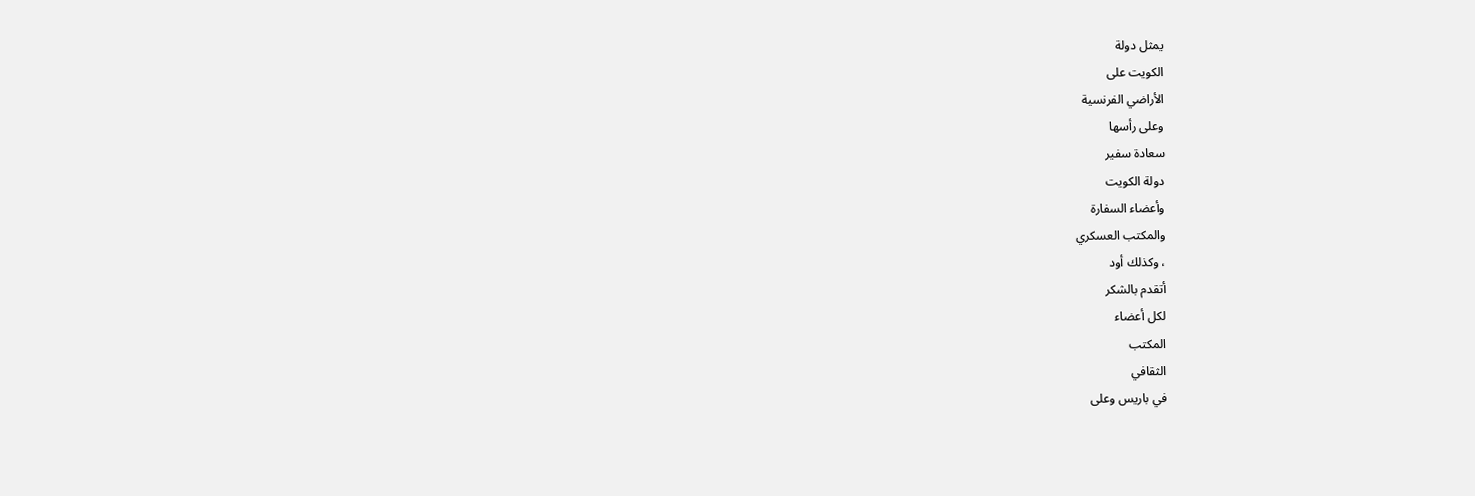يمثل دولة
الكويت على
الأراضي الفرنسية
وعلى رأسها
سعادة سفير
دولة الكويت
وأعضاء السفارة
والمكتب العسكري
، وكذلك أود
أتقدم بالشكر
لكل أعضاء
المكتب
الثقافي
في باريس وعلى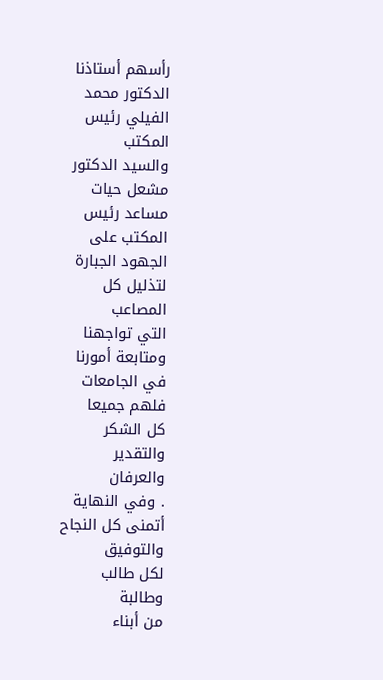رأسهم أستاذنا
الدكتور محمد
الفيلي رئيس
المكتب
والسيد الدكتور
مشعل حيات
مساعد رئيس
المكتب على
الجهود الجبارة
لتذليل كل
المصاعب
التي تواجهنا
ومتابعة أمورنا
في الجامعات
فلهم جميعا
كل الشكر
والتقدير
والعرفان
. وفي النهاية
أتمنى كل النجاح
والتوفيق
لكل طالب
وطالبة
من أبناء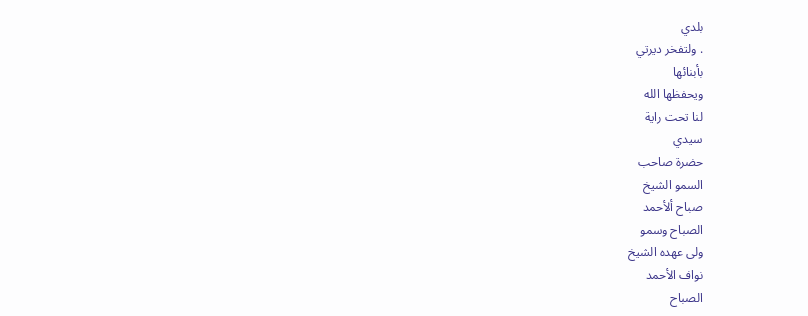بلدي
. ولتفخر ديرتي
بأبنائها
ويحفظها الله
لنا تحت راية
سيدي
حضرة صاحب
السمو الشيخ
صباح ألأحمد
الصباح وسمو
ولى عهده الشيخ
نواف الأحمد
الصباح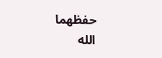حفظهما
الله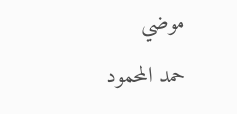موضي
حمد المحمود